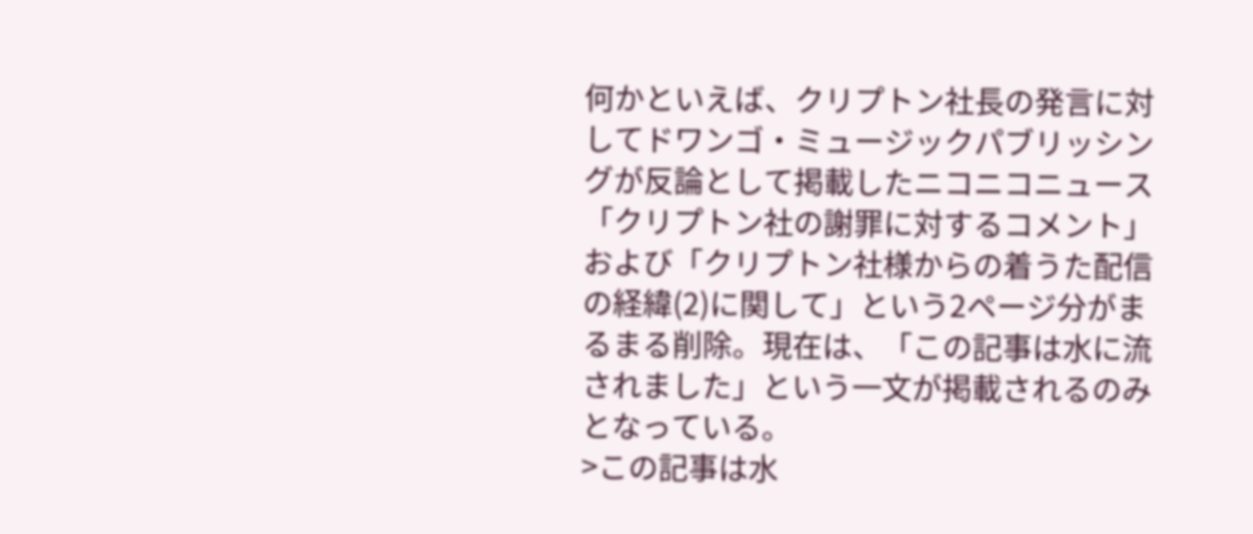何かといえば、クリプトン社長の発言に対してドワンゴ・ミュージックパブリッシングが反論として掲載したニコニコニュース「クリプトン社の謝罪に対するコメント」および「クリプトン社様からの着うた配信の経緯(2)に関して」という2ページ分がまるまる削除。現在は、「この記事は水に流されました」という一文が掲載されるのみとなっている。
>この記事は水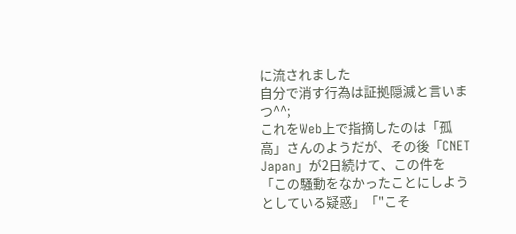に流されました
自分で消す行為は証拠隠滅と言いまつ^^;
これをWeb上で指摘したのは「孤高」さんのようだが、その後「CNET Japan」が2日続けて、この件を「この騒動をなかったことにしようとしている疑惑」「"こそ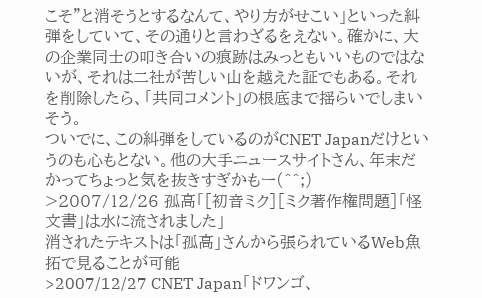こそ"と消そうとするなんて、やり方がせこい」といった糾弾をしていて、その通りと言わざるをえない。確かに、大の企業同士の叩き合いの痕跡はみっともいいものではないが、それは二社が苦しい山を越えた証でもある。それを削除したら、「共同コメント」の根底まで揺らいでしまいそう。
ついでに、この糾弾をしているのがCNET Japanだけというのも心もとない。他の大手ニュースサイトさん、年末だかってちょっと気を抜きすぎかもー(^^;)
>2007/12/26 孤高「[初音ミク][ミク著作権問題]「怪文書」は水に流されました」
消されたテキストは「孤高」さんから張られているWeb魚拓で見ることが可能
>2007/12/27 CNET Japan「ドワンゴ、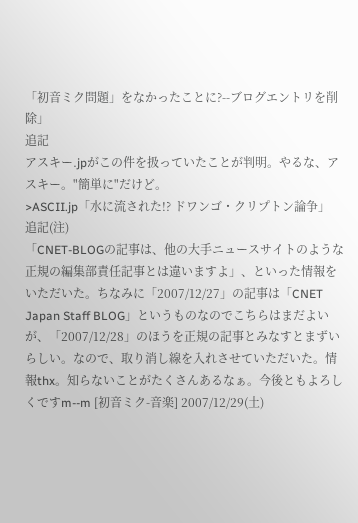「初音ミク問題」をなかったことに?--ブログエントリを削除」
追記
アスキー.jpがこの件を扱っていたことが判明。やるな、アスキー。"簡単に"だけど。
>ASCII.jp「水に流された!? ドワンゴ・クリプトン論争」
追記(注)
「CNET-BLOGの記事は、他の大手ニュースサイトのような正規の編集部責任記事とは違いますよ」、といった情報をいただいた。ちなみに「2007/12/27」の記事は「CNET Japan Staff BLOG」というものなのでこちらはまだよいが、「2007/12/28」のほうを正規の記事とみなすとまずいらしい。なので、取り消し線を入れさせていただいた。情報thx。知らないことがたくさんあるなぁ。今後ともよろしくですm--m [初音ミク-音楽] 2007/12/29(土)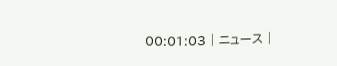00:01:03 | ニュース |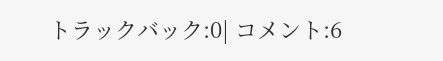トラックバック:0| コメント:6